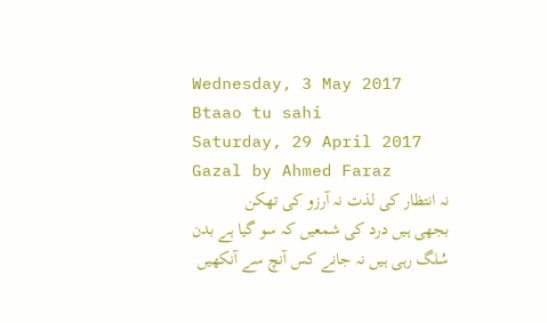Wednesday, 3 May 2017
Btaao tu sahi
Saturday, 29 April 2017
Gazal by Ahmed Faraz
نہ انتظار کی لذت نہ آرزو کی تھکن
بجھی ہیں درد کی شمعیں کہ سو گیا ہے بدن
سُلگ رہی ہیں نہ جانے کس آنچ سے آنکھیں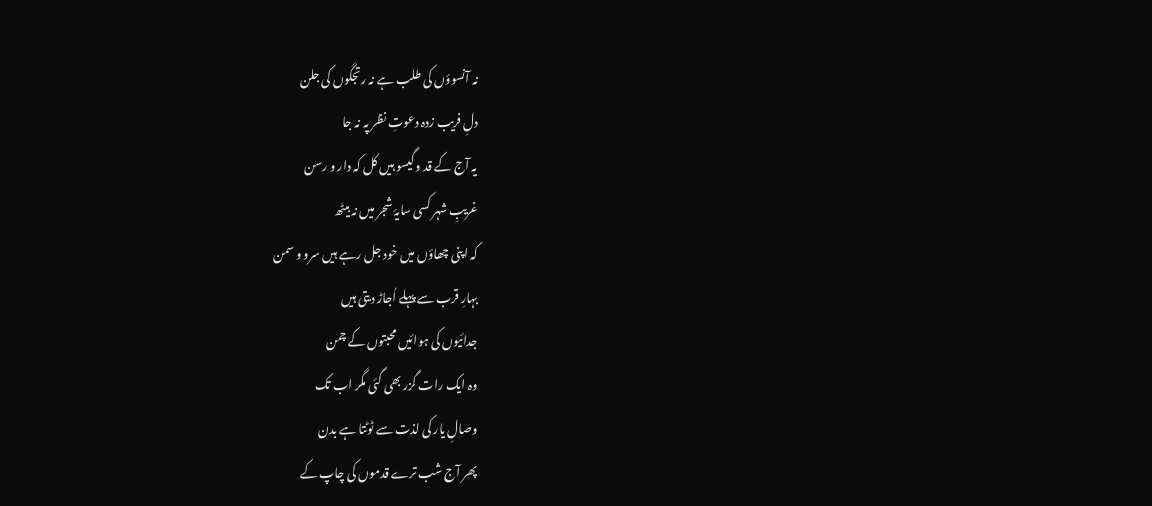نہ آنسوؤں کی طلب ہے نہ رتجگوں کی جلن
دلِ فریب زدہ دعوتِ نظر پہ نہ جا
یہ آج کے قد و گیسو ہیں کل کہ دار و رسن
غریبِ شہر کسی سایۂ شجر میں نہ بیٹھ
کہ اپنی چھاؤں میں خود جل رہے ہیں سرو و سمن
بہارِ قرب سے پہلے اُجاڑ دیتی ہیں
جدائیوں کی ہوائیں محبتوں کے چمن
وہ ایک رات گزر بھی گئی مگر اب تک
وصالِ یار کی لذت سے ٹوٹتا ہے بدن
پھر آج شب ترے قدموں کی چاپ کے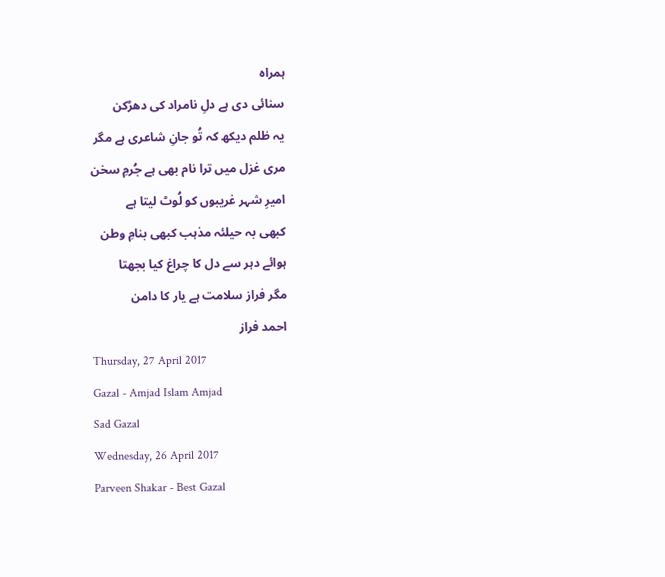ہمراہ
سنائی دی ہے دلِ نامراد کی دھڑکن
یہ ظلم دیکھ کہ تُو جانِ شاعری ہے مگر
مری غزل میں ترا نام بھی ہے جُرمِ سخن
امیرِ شہر غریبوں کو لُوٹ لیتا ہے
کبھی بہ حیلئہ مذہب کبھی بنامِ وطن
ہوائے دہر سے دل کا چراغ کیا بجھتا
مگر فراز سلامت ہے یار کا دامن
احمد فراز
Thursday, 27 April 2017
Gazal - Amjad Islam Amjad
Sad Gazal
Wednesday, 26 April 2017
Parveen Shakar - Best Gazal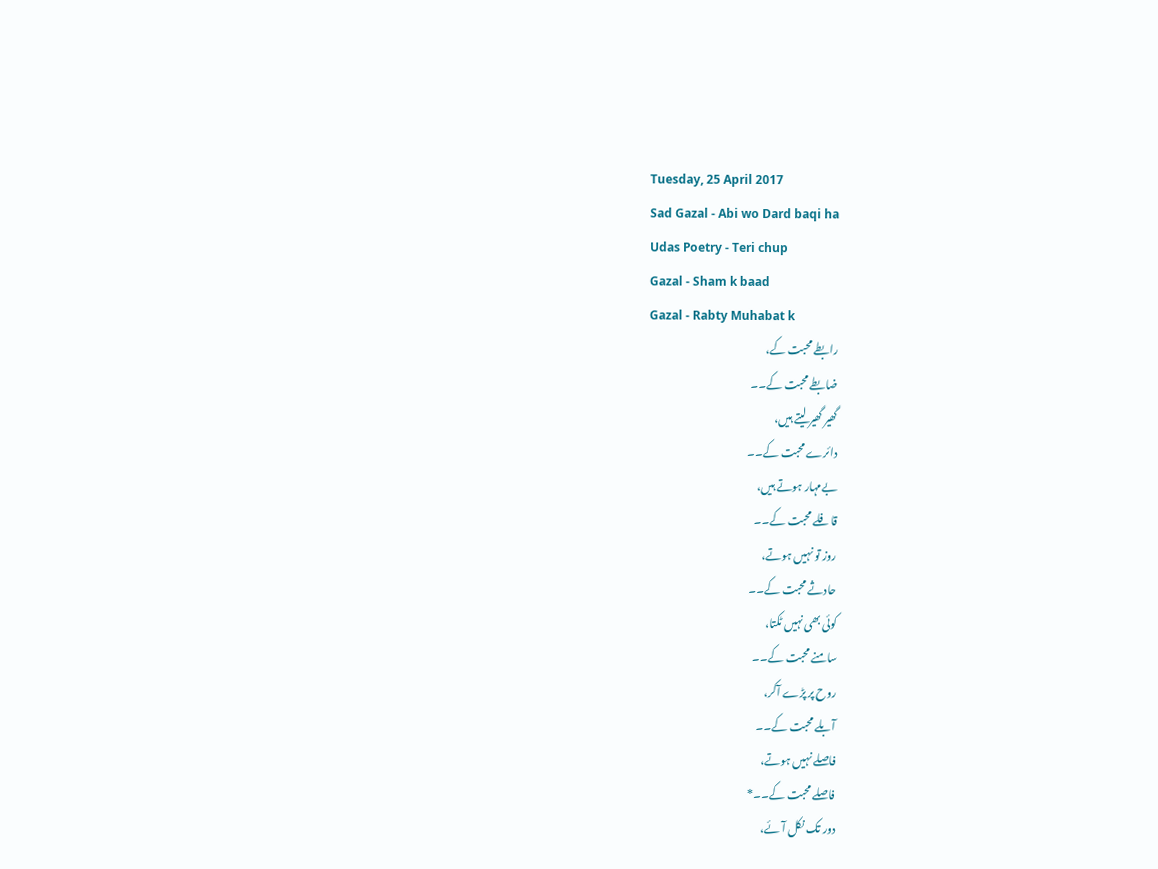Tuesday, 25 April 2017
Sad Gazal - Abi wo Dard baqi ha
Udas Poetry - Teri chup
Gazal - Sham k baad
Gazal - Rabty Muhabat k
رابطے محبت کے،
ضابطے محبت کے۔۔
گھیر گھیر لیتے ہیں،
دائرے محبت کے۔۔
بےمہار ہوتے ہیں،
قافلے محبت کے۔۔
روز تو نہیں ہوتے،
حادثے محبت کے۔۔
کوئی بھی نہیں ٹکتا،
سامنے محبت کے۔۔
روح پر پڑے آکر،
آبلے محبت کے۔۔
فاصلے نہیں ہوتے،
فاصلے محبت کے۔۔*
دور تک نکل آئے،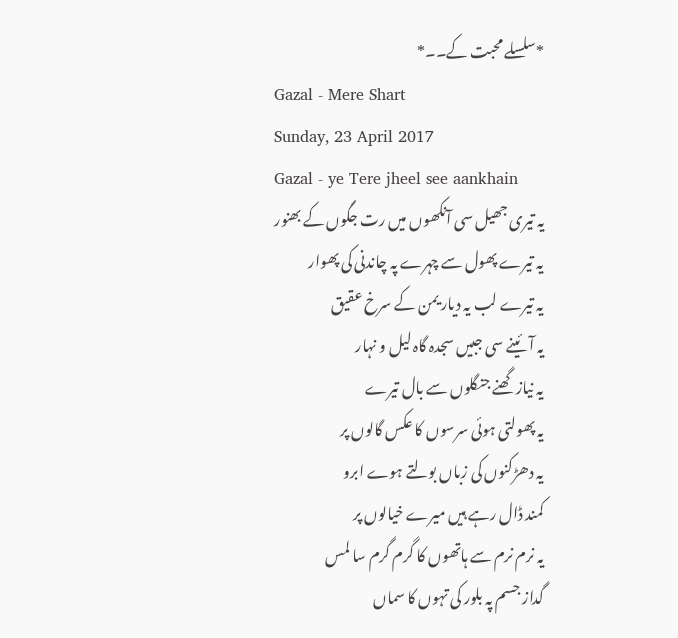*سلسلے محبت کے۔۔*
Gazal - Mere Shart
Sunday, 23 April 2017
Gazal - ye Tere jheel see aankhain
یہ تیری جھیل سی آنکھوں میں رت جگوں کے بھنور
یہ تیرے پھول سے چہرے پہ چاندنی کی پھوار
یہ تیرے لب یہ دیار یمن کے سرخ عقیق
یہ آئینے سی جبیں سجدہ گاہ لیل و نہار
یہ نیاز گھنے جنگلوں سے بال تیرے
یہ پھولتی ہوئی سرسوں کا عکس گالوں پر
یہ دھڑکنوں کی زباں بولتے ہوے ابرو
کمند ڈال رہے ہیں میرے خیالوں پر
یہ نرم نرم سے ہاتھوں کا گرم گرم سا لمس
گداز جسم پہ بلور کی تہوں کا سماں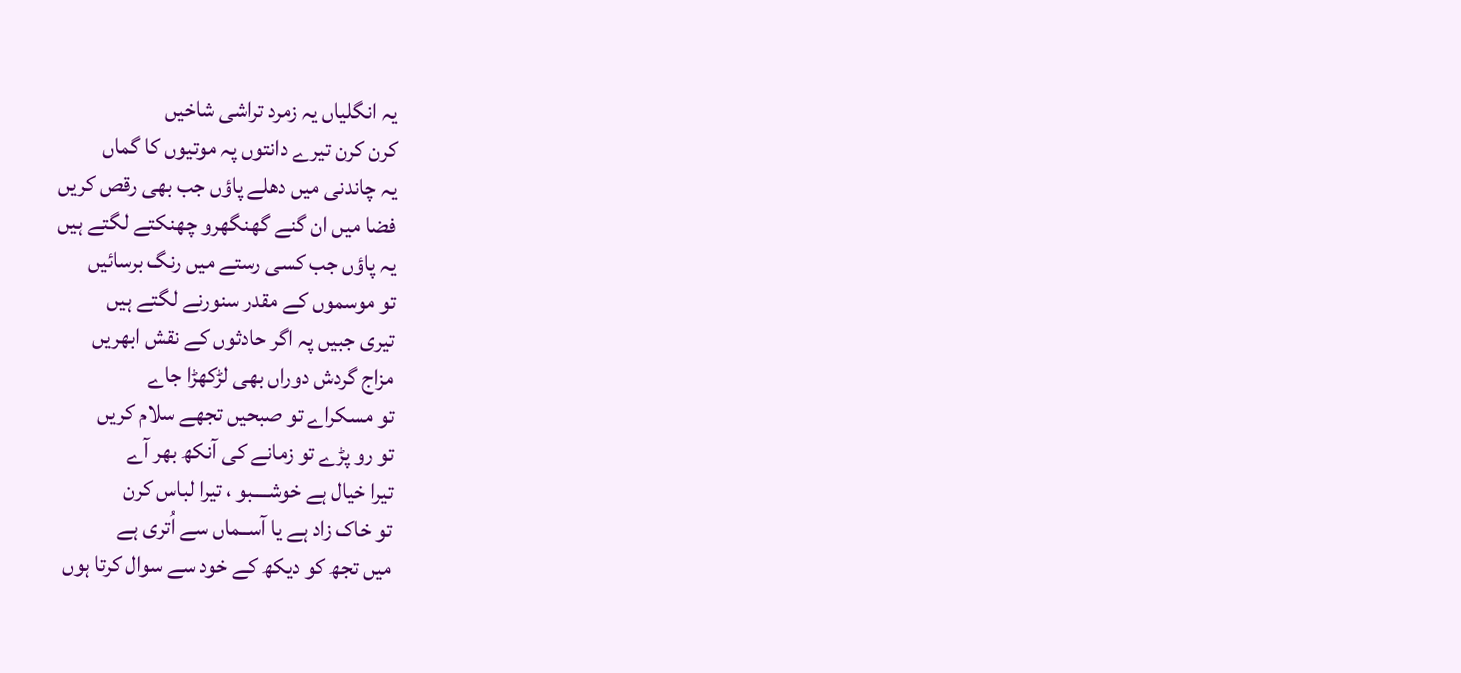یہ انگلیاں یہ زمرد تراشی شاخیں
کرن کرن تیرے دانتوں پہ موتیوں کا گماں
یہ چاندنی میں دھلے پاؤں جب بھی رقص کریں
فضا میں ان گنے گھنگھرو چھنکتے لگتے ہیں
یہ پاؤں جب کسی رستے میں رنگ برسائیں
تو موسموں کے مقدر سنورنے لگتے ہیں
تیری جبیں پہ اگر حادثوں کے نقش ابھریں
مزاج گردش دوراں بھی لڑکھڑا جاے
تو مسکراے تو صبحیں تجھے سلام کریں
تو رو پڑے تو زمانے کی آنکھ بھر آے
تیرا خیال ہے خوشــــبو ، تیرا لباس کرن
تو خاک زاد ہے یا آســماں سے اُتری ہے
میں تجھ کو دیکھ کے خود سے سوال کرتا ہوں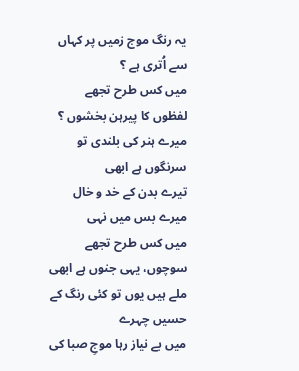یہ رنگ موج زمیں پر کہاں سے اُتری ہے ؟
میں کس طرح تجھے لفظوں کا پیرہن بخشوں ؟
میرے ہنر کی بلندی تو سرنگوں ہے ابھی
تیرے بدن کے خد و خال میرے بس میں نہی
میں کس طرح تجھے سوچوں، یہی جنوں ہے ابھی
ملے ہیں یوں تو کئی رنگ کے حسیں چہرے
میں بے نیاز رہا موجِ صبا کی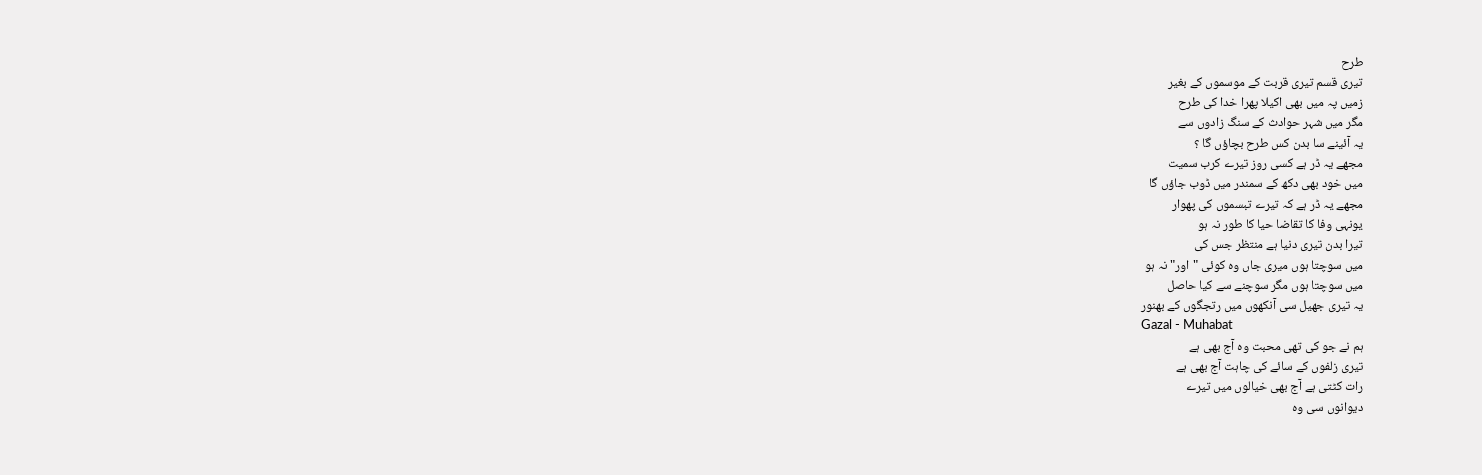طرح
تیری قسم تیری قربت کے موسموں کے بغیر
زمیں پہ میں بھی اکیلا پھرا خدا کی طرح
مگر میں شہر حوادث کے سنگ زادوں سے
یہ آئینے سا بدن کس طرح بچاؤں گا ؟
مجھے یہ ڈر ہے کسی روز تیرے کرب سمیت
میں خود بھی دکھ کے سمندر میں ڈوب جاؤں گا
مجھے یہ ڈر ہے کہ تیرے تبسموں کی پھوار
یونہی وفا کا تقاضا حیا کا طور نہ ہو
تیرا بدن تیری دنیا ہے منتظر جس کی
میں سوچتا ہوں میری جاں وہ کوئی "اور" نہ ہو
میں سوچتا ہوں مگر سوچنے سے کیا حاصل
یہ تیری جھیل سی آنکھوں میں رتجگوں کے بھنور
Gazal - Muhabat
ہم نے جو کی تھی محبت وہ آج بھی ہے
تیری زلفوں کے سائے کی چاہت آج بھی ہے
رات کٹتی ہے آج بھی خیالوں میں تیرے
دیوانوں سی وہ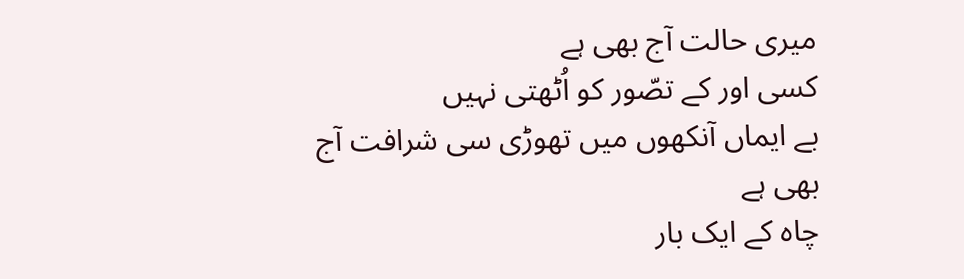میری حالت آج بھی ہے
کسی اور کے تصّور کو اُٹھتی نہیں
بے ایماں آنکھوں میں تھوڑی سی شرافت آج بھی ہے
چاہ کے ایک بار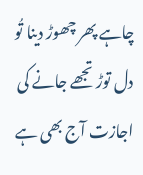چاہے پھر چھوڑ دینا تُو
دل توڑ تجھے جانے کی اجازت آج بھی ہے